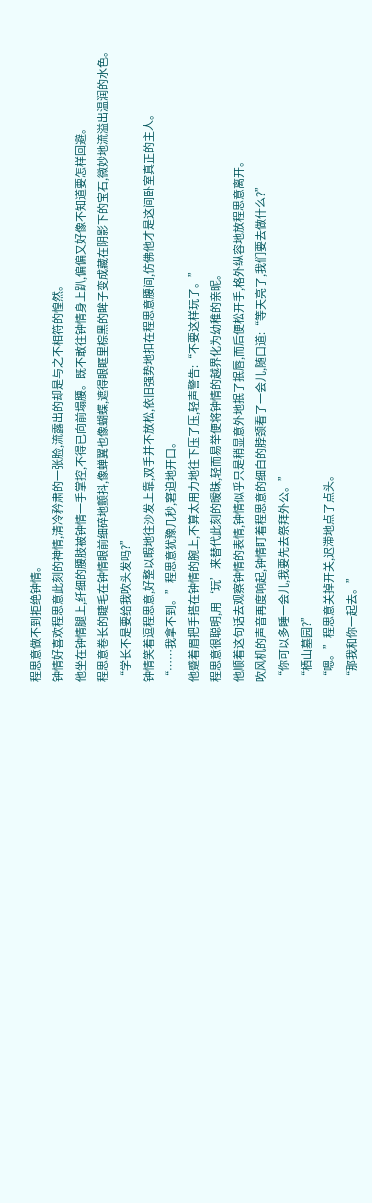程思意做不到拒绝钟情。
钟情好喜欢程思意此刻的神情,清冷矜肃的一张脸,流露出的却是与之不相符的惶然。
他坐在钟情腿上,纤细的腰肢被钟情一手掌控,不得已向前塌腰。既不敢往钟情身上趴,偏偏又好像不知道要怎样回避。
程思意卷长的睫毛在钟情眼前细碎地颤抖,像蝉翼也像蝴蝶,遮得眼眶里棕黑的眸子变成藏在阴影下的宝石,微妙地流溢出温润的水色。
“学长不是要给我吹头发吗?”
钟情笑着逗程思意,好整以暇地往沙发上靠,双手并不放松,依旧强势地扣在程思意腰间,仿佛他才是这间卧室真正的主人。
“……我拿不到。”程思意犹豫几秒,窘迫地开口。
他蹙着眉把手搭在钟情的腕上,不算太用力地往下压了压,轻声警告:“不要这样玩了。”
程思意很聪明,用‘玩’来替代此刻的暧昧,轻而易举便将钟情的越界化为幼稚的亲昵。
他顺着这句话去观察钟情的表情,钟情似乎只是稍显意外地抿了抿唇,而后便松开手,格外纵容地放程思意离开。
吹风机的声音再度响起,钟情盯着程思意的细白的脖颈看了一会儿,随口道:“等天亮了,我们要去做什么?”
“你可以多睡一会儿,我要先去祭拜外公。”
“栖山墓园?”
“嗯。”程思意关掉开关,迟滞地点了点头。
“那我和你一起去。”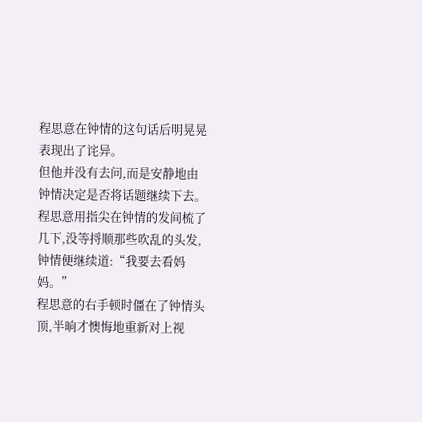程思意在钟情的这句话后明晃晃表现出了诧异。
但他并没有去问,而是安静地由钟情决定是否将话题继续下去。
程思意用指尖在钟情的发间梳了几下,没等捋顺那些吹乱的头发,钟情便继续道:“我要去看妈妈。”
程思意的右手顿时僵在了钟情头顶,半晌才懊悔地重新对上视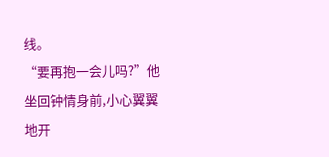线。
“要再抱一会儿吗?”他坐回钟情身前,小心翼翼地开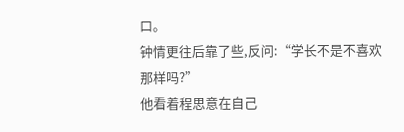口。
钟情更往后靠了些,反问:“学长不是不喜欢那样吗?”
他看着程思意在自己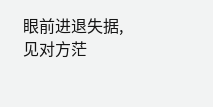眼前进退失据,见对方茫